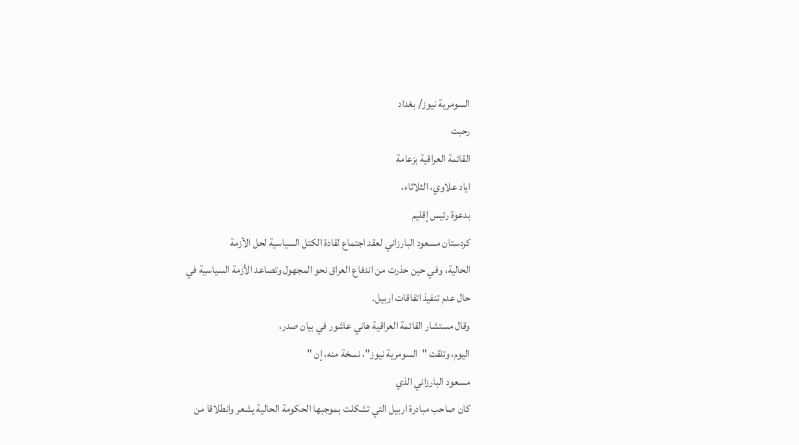السومرية نيوز/ بغداد
رحبت
القائمة العراقية بزعامة
اياد علاوي، الثلاثاء،
بدعوة رئيس إقليم
كردستان مسعود البارزاني لعقد اجتماع لقادة الكتل السياسية لحل الأزمة
الحالية، وفي حين حذرت من اندفاع العراق نحو المجهول وتصاعد الأزمة السياسية في
حال عدم تنفيذ اتفاقات اربيل.
وقال مستشار القائمة العراقية هاني عاشور في بيان صدر،
اليوم، وتلقت "السومرية نيوز"، نسخة منه، إن "
مسعود البارزاني الذي
كان صاحب مبادرة اربيل التي تشكلت بموجبها الحكومة الحالية يشعر وانطلاقا من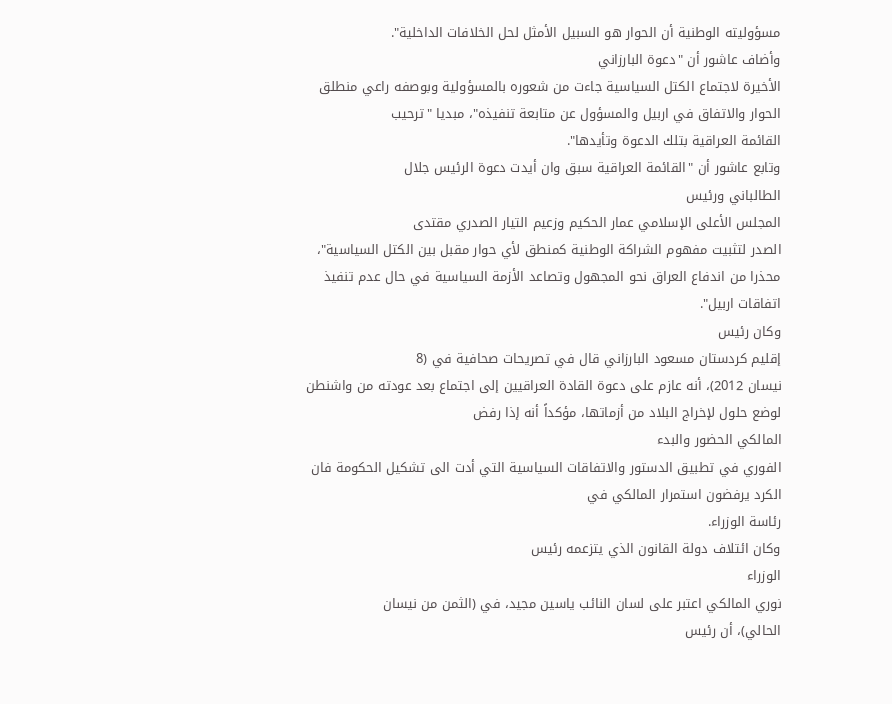مسؤوليته الوطنية أن الحوار هو السبيل الأمثل لحل الخلافات الداخلية".
وأضاف عاشور أن "دعوة البارزاني
الأخيرة لاجتماع الكتل السياسية جاءت من شعوره بالمسؤولية وبوصفه راعي منطلق
الحوار والاتفاق في اربيل والمسؤول عن متابعة تنفيذه"، مبديا "ترحيب
القائمة العراقية بتلك الدعوة وتأيدها".
وتابع عاشور أن "القائمة العراقية سبق وان أيدت دعوة الرئيس جلال
الطالباني ورئيس
المجلس الأعلى الإسلامي عمار الحكيم وزعيم التيار الصدري مقتدى
الصدر لتثبيت مفهوم الشراكة الوطنية كمنطق لأي حوار مقبل بين الكتل السياسية"،
محذرا من اندفاع العراق نحو المجهول وتصاعد الأزمة السياسية في حال عدم تنفيذ
اتفاقات اربيل".
وكان رئيس
إقليم كردستان مسعود البارزاني قال في تصريحات صحافية في (8
نيسان 2012)، أنه عازم على دعوة القادة العراقيين إلى اجتماع بعد عودته من واشنطن
لوضع حلول لإخراج البلاد من أزماتها، مؤكداً أنه إذا رفض
المالكي الحضور والبدء
الفوري في تطبيق الدستور والاتفاقات السياسية التي أدت الى تشكيل الحكومة فان
الكرد يرفضون استمرار المالكي في
رئاسة الوزراء.
وكان ائتلاف دولة القانون الذي يتزعمه رئيس
الوزراء
نوري المالكي اعتبر على لسان النائب ياسين مجيد، في (الثمن من نيسان
الحالي)، أن رئيس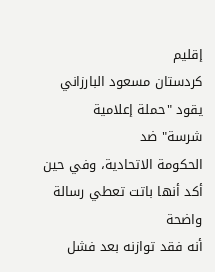إقليم
كردستان مسعود البارزاني يقود "حملة إعلامية
شرسة" ضد
الحكومة الاتحادية، وفي حين أكد أنها باتت تعطي رسالة واضحة
أنه فقد توازنه بعد فشل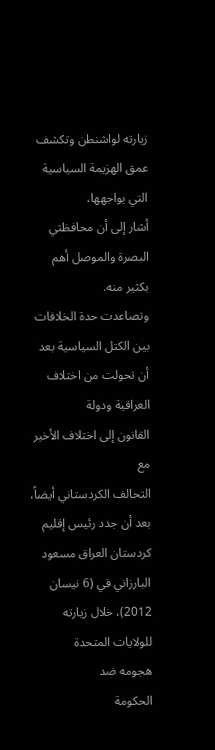زيارته لواشنطن وتكشف عمق الهزيمة السياسية التي يواجهها،
أشار إلى أن محافظتي
البصرة والموصل أهم بكثير منه.
وتصاعدت حدة الخلافات بين الكتل السياسية بعد أن تحولت من اختلاف العراقية ودولة
القانون إلى اختلاف الأخير مع
التحالف الكردستاني أيضاً، بعد أن جدد رئيس إقليم
كردستان العراق مسعود البارزاني في (6 نيسان 2012)، خلال زيارته للولايات المتحدة
هجومه ضد
الحكومة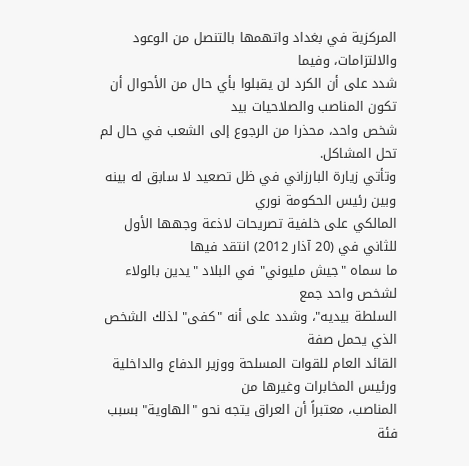المركزية في بغداد واتهمها بالتنصل من الوعود والالتزامات، وفيما
شدد على أن الكرد لن يقبلوا بأي حال من الأحوال أن تكون المناصب والصلاحيات بيد
شخص واحد، محذرا من الرجوع إلى الشعب في حال لم تحل المشاكل.
وتأتي زيارة البارزاني في ظل تصعيد لا سابق له بينه وبين رئيس الحكومة نوري
المالكي على خلفية تصريحات لاذعة وجهها الأول للثاني في (20 آذار 2012) انتقد فيها
ما سماه "جيش مليوني" في البلاد "يدين بالولاء لشخص واحد جمع
السلطة بيديه"، وشدد على أنه "كفى" لذلك الشخص الذي يحمل صفة
القائد العام للقوات المسلحة ووزير الدفاع والداخلية ورئيس المخابرات وغيرها من
المناصب، معتبراً أن العراق يتجه نحو "الهاوية" بسبب فئة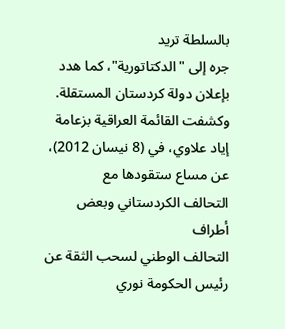بالسلطة تريد
جره إلى "الدكتاتورية"، كما هدد بإعلان دولة كردستان المستقلة.
وكشفت القائمة العراقية بزعامة إياد علاوي، في (8 نيسان 2012)، عن مساع ستقودها مع
التحالف الكردستاني وبعض أطراف
التحالف الوطني لسحب الثقة عن رئيس الحكومة نوري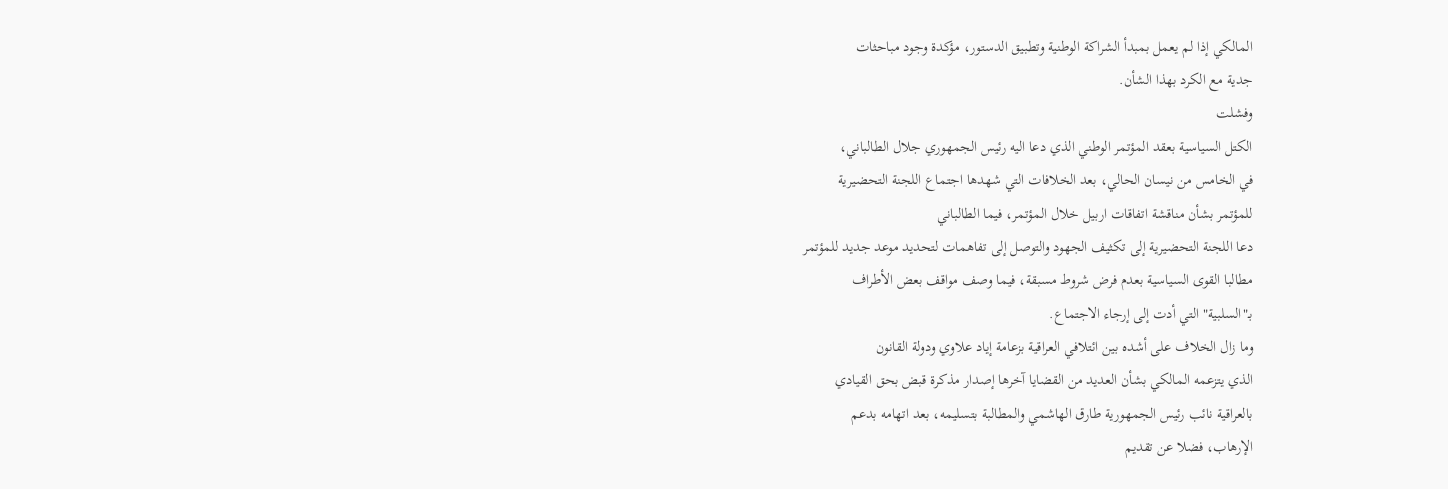المالكي إذا لم يعمل بمبدأ الشراكة الوطنية وتطبيق الدستور، مؤكدة وجود مباحثات
جدية مع الكرد بهذا الشأن.
وفشلت
الكتل السياسية بعقد المؤتمر الوطني الذي دعا اليه رئيس الجمهوري جلال الطالباني،
في الخامس من نيسان الحالي، بعد الخلافات التي شهدها اجتماع اللجنة التحضيرية
للمؤتمر بشأن مناقشة اتفاقات اربيل خلال المؤتمر، فيما الطالباني
دعا اللجنة التحضيرية إلى تكثيف الجهود والتوصل إلى تفاهمات لتحديد موعد جديد للمؤتمر
مطالبا القوى السياسية بعدم فرض شروط مسبقة، فيما وصف مواقف بعض الأطراف
بـ"السلبية" التي أدت إلى إرجاء الاجتماع.
وما زال الخلاف على أشده بين ائتلافي العراقية بزعامة إياد علاوي ودولة القانون
الذي يتزعمه المالكي بشأن العديد من القضايا آخرها إصدار مذكرة قبض بحق القيادي
بالعراقية نائب رئيس الجمهورية طارق الهاشمي والمطالبة بتسليمه، بعد اتهامه بدعم
الإرهاب، فضلا عن تقديم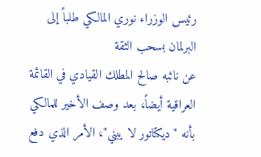رئيس الوزراء نوري المالكي طلباً إلى البرلمان بسحب الثقة
عن نائبه صالح المطلك القيادي في القائمة العراقية أيضاً، بعد وصف الأخير للمالكي
بأنه "ديكتاتور لا يبني"، الأمر الذي دفع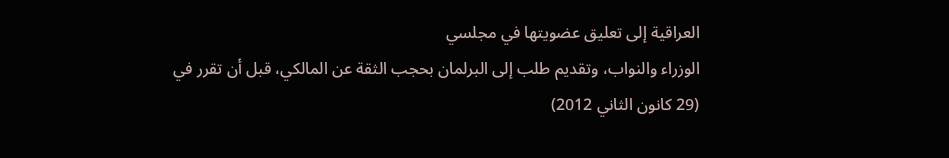العراقية إلى تعليق عضويتها في مجلسي
الوزراء والنواب، وتقديم طلب إلى البرلمان بحجب الثقة عن المالكي، قبل أن تقرر في
(29 كانون الثاني 2012)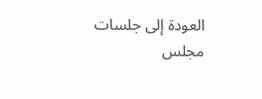العودة إلى جلسات
مجلس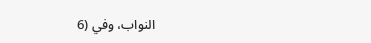النواب، وفي (6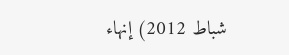شباط 2012) إنهاء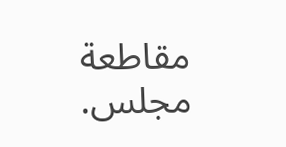مقاطعة مجلس.